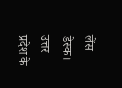लेंस डेस्क। उत्तर प्रदेश के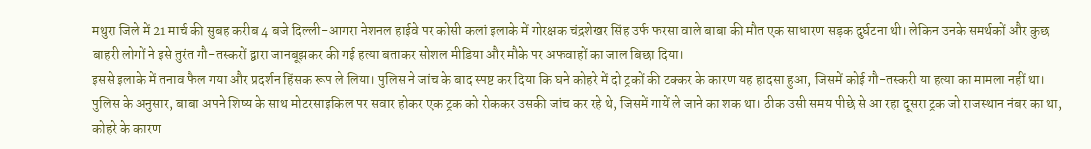मथुरा जिले में 21 मार्च की सुबह करीब 4 बजे दिल्ली-आगरा नेशनल हाईवे पर कोसी कलां इलाके में गोरक्षक चंद्रशेखर सिंह उर्फ फरसा वाले बाबा की मौत एक साधारण सड़क दुर्घटना थी। लेकिन उनके समर्थकों और कुछ बाहरी लोगों ने इसे तुरंत गौ-तस्करों द्वारा जानबूझकर की गई हत्या बताकर सोशल मीडिया और मौके पर अफवाहों का जाल बिछा दिया।
इससे इलाके में तनाव फैल गया और प्रदर्शन हिंसक रूप ले लिया। पुलिस ने जांच के बाद स्पष्ट कर दिया कि घने कोहरे में दो ट्रकों की टक्कर के कारण यह हादसा हुआ, जिसमें कोई गौ-तस्करी या हत्या का मामला नहीं था।
पुलिस के अनुसार, बाबा अपने शिष्य के साथ मोटरसाइकिल पर सवार होकर एक ट्रक को रोककर उसकी जांच कर रहे थे, जिसमें गायें ले जाने का शक था। ठीक उसी समय पीछे से आ रहा दूसरा ट्रक जो राजस्थान नंबर का था, कोहरे के कारण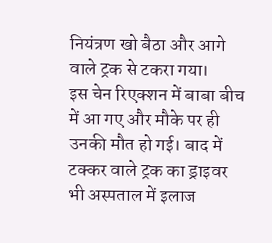नियंत्रण खो बैठा और आगे वाले ट्रक से टकरा गया।
इस चेन रिएक्शन में बाबा बीच में आ गए और मौके पर ही उनकी मौत हो गई। बाद में टक्कर वाले ट्रक का ड्राइवर भी अस्पताल में इलाज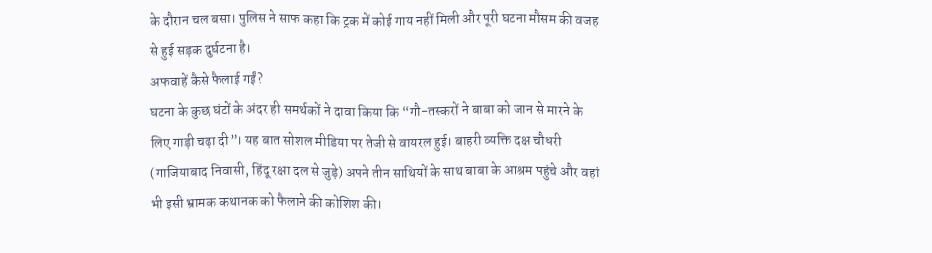के दौरान चल बसा। पुलिस ने साफ कहा कि ट्रक में कोई गाय नहीं मिली और पूरी घटना मौसम की वजह से हुई सड़क दुर्घटना है।
अफवाहें कैसे फैलाई गईं?
घटना के कुछ घंटों के अंदर ही समर्थकों ने दावा किया कि “गौ-तस्करों ने बाबा को जान से मारने के लिए गाड़ी चढ़ा दी”। यह बात सोशल मीडिया पर तेजी से वायरल हुई। बाहरी व्यक्ति दक्ष चौधरी (गाजियाबाद निवासी, हिंदू रक्षा दल से जुड़े) अपने तीन साथियों के साथ बाबा के आश्रम पहुंचे और वहां भी इसी भ्रामक कथानक को फैलाने की कोशिश की।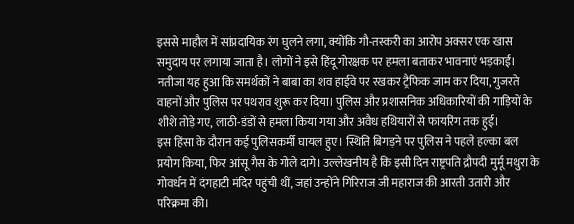इससे माहौल में सांप्रदायिक रंग घुलने लगा, क्योंकि गौ-तस्करी का आरोप अक्सर एक खास समुदाय पर लगाया जाता है। लोगों ने इसे हिंदू गोरक्षक पर हमला बताकर भावनाएं भड़काईं। नतीजा यह हुआ कि समर्थकों ने बाबा का शव हाईवे पर रखकर ट्रैफिक जाम कर दिया, गुजरते वाहनों और पुलिस पर पथराव शुरू कर दिया। पुलिस और प्रशासनिक अधिकारियों की गाड़ियों के शीशे तोड़े गए, लाठी-डंडों से हमला किया गया और अवैध हथियारों से फायरिंग तक हुई।
इस हिंसा के दौरान कई पुलिसकर्मी घायल हुए। स्थिति बिगड़ने पर पुलिस ने पहले हल्का बल प्रयोग किया, फिर आंसू गैस के गोले दागे। उल्लेखनीय है कि इसी दिन राष्ट्रपति द्रौपदी मुर्मू मथुरा के गोवर्धन में दंगहाटी मंदिर पहुंची थीं, जहां उन्होंने गिरिराज जी महाराज की आरती उतारी और परिक्रमा की।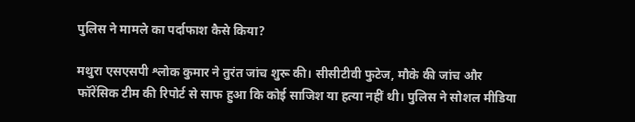पुलिस ने मामले का पर्दाफाश कैसे किया?

मथुरा एसएसपी श्लोक कुमार ने तुरंत जांच शुरू की। सीसीटीवी फुटेज, मौके की जांच और फॉरेंसिक टीम की रिपोर्ट से साफ हुआ कि कोई साजिश या हत्या नहीं थी। पुलिस ने सोशल मीडिया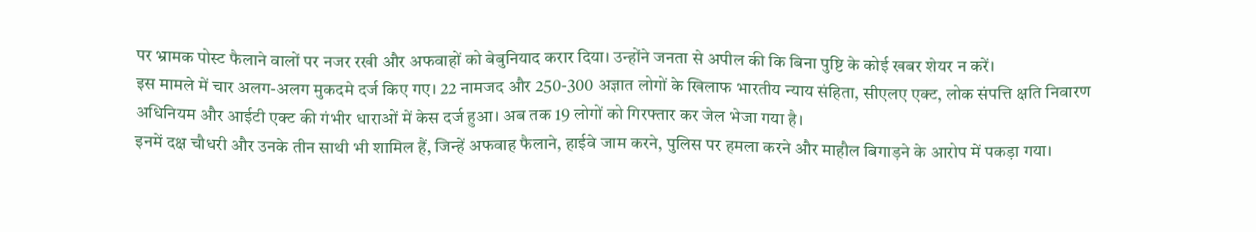पर भ्रामक पोस्ट फैलाने वालों पर नजर रखी और अफवाहों को बेबुनियाद करार दिया। उन्होंने जनता से अपील की कि बिना पुष्टि के कोई खबर शेयर न करें।
इस मामले में चार अलग-अलग मुकदमे दर्ज किए गए। 22 नामजद और 250-300 अज्ञात लोगों के खिलाफ भारतीय न्याय संहिता, सीएलए एक्ट, लोक संपत्ति क्षति निवारण अधिनियम और आईटी एक्ट की गंभीर धाराओं में केस दर्ज हुआ। अब तक 19 लोगों को गिरफ्तार कर जेल भेजा गया है।
इनमें दक्ष चौधरी और उनके तीन साथी भी शामिल हैं, जिन्हें अफवाह फैलाने, हाईवे जाम करने, पुलिस पर हमला करने और माहौल बिगाड़ने के आरोप में पकड़ा गया।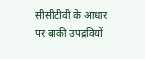सीसीटीवी के आधार पर बाकी उपद्रवियों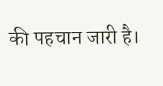की पहचान जारी है।